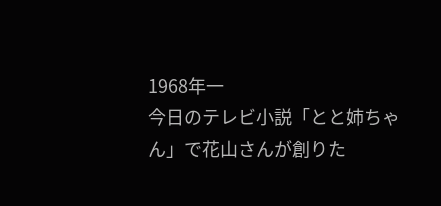1968年一
今日のテレビ小説「とと姉ちゃん」で花山さんが創りた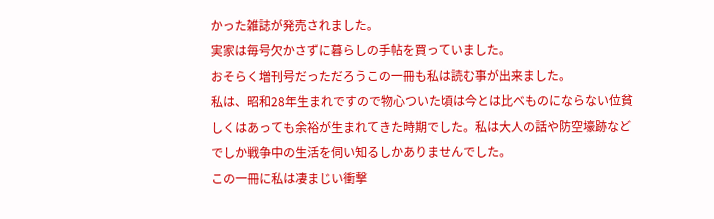かった雑誌が発売されました。
実家は毎号欠かさずに暮らしの手帖を買っていました。
おそらく増刊号だっただろうこの一冊も私は読む事が出来ました。
私は、昭和28年生まれですので物心ついた頃は今とは比べものにならない位貧しくはあっても余裕が生まれてきた時期でした。私は大人の話や防空壕跡などでしか戦争中の生活を伺い知るしかありませんでした。
この一冊に私は凄まじい衝撃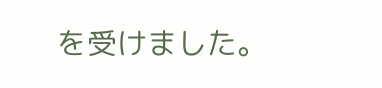を受けました。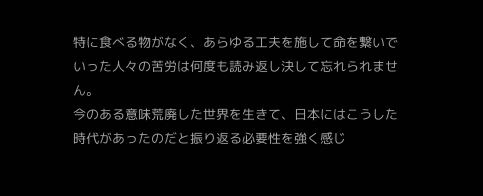特に食べる物がなく、あらゆる工夫を施して命を繋いでいった人々の苦労は何度も読み返し決して忘れられません。
今のある意味荒廃した世界を生きて、日本にはこうした時代があったのだと振り返る必要性を強く感じ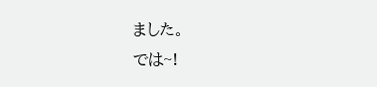ました。
では~!